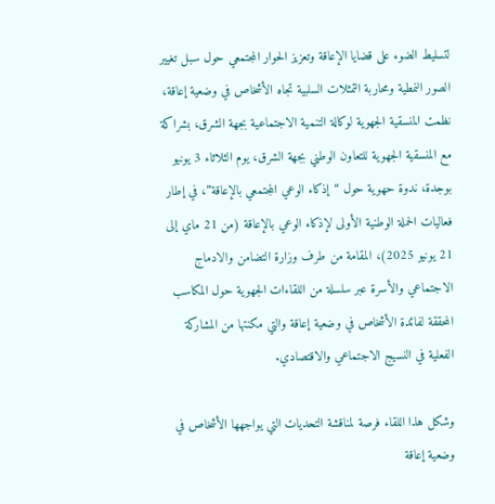لتسليط الضوء على قضايا الإعاقة وتعزيز الحوار المجتمعي حول سبل تغيير الصور النمطية ومحاربة التمثلات السلبية تجاه الأشخاص في وضعية إعاقة، نظمت المنسقية الجهوية لوكالة التنمية الاجتماعية بجهة الشرق، بشراكة مع المنسقية الجهوية للتعاون الوطني بجهة الشرق، يوم الثلاثاء 3 يونيو بوجدة، ندوة حهوية حول “إذكاء الوعي المجتمعي بالإعاقة”، في إطار فعاليات الحملة الوطنية الأولى لإذكاء الوعي بالإعاقة (من 21 ماي إلى 21 يونيو 2025)، المقامة من طرف وزارة التضامن والادماج الاجتماعي والأسرة عبر سلسلة من اللقاءات الجهوية حول المكاسب المحققة لفائدة الأشخاص في وضعية إعاقة والتي مكنتها من المشاركة الفعلية في النسيج الاجتماعي والاقتصادي.

وشكل هذا اللقاء فرصة لمناقشة التحديات التي يواجهها الأشخاص في وضعية إعاقة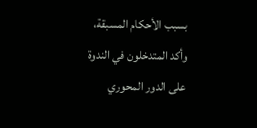بسبب الأحكام المسبقة، وأكد المتدخلون في الندوة على الدور المحوري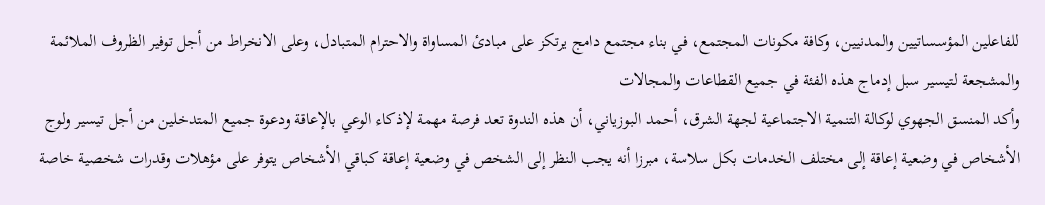للفاعلين المؤسساتيين والمدنيين، وكافة مكونات المجتمع، في بناء مجتمع دامج يرتكز على مبادئ المساواة والاحترام المتبادل، وعلى الانخراط من أجل توفير الظروف الملائمة والمشجعة لتيسير سبل إدماج هذه الفئة في جميع القطاعات والمجالات
وأكد المنسق الجهوي لوكالة التنمية الاجتماعية لجهة الشرق، أحمد البوزياني، أن هذه الندوة تعد فرصة مهمة لإذكاء الوعي بالإعاقة ودعوة جميع المتدخلين من أجل تيسير ولوج الأشخاص في وضعية إعاقة إلى مختلف الخدمات بكل سلاسة، مبرزا أنه يجب النظر إلى الشخص في وضعية إعاقة كباقي الأشخاص يتوفر على مؤهلات وقدرات شخصية خاصة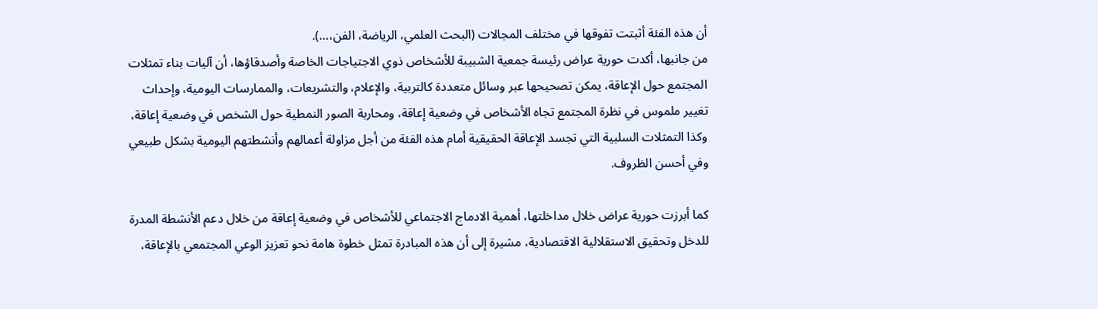أن هذه الفئة أثبتت تفوقها في مختلف المجالات (البحث العلمي، الرياضة، الفن،…).
من جانبها، أكدت حورية عراض رئيسة جمعية الشبيبة للأشخاص ذوي الاجتياجات الخاصة وأصدقاؤها، أن آليات بناء تمثلات المجتمع حول الإعاقة، يمكن تصحيحها عبر وسائل متعددة كالتربية، والإعلام، والتشريعات، والممارسات اليومية، وإحداث تغيير ملموس في نظرة المجتمع تجاه الأشخاص في وضعية إعاقة، ومحاربة الصور النمطية حول الشخص في وضعية إعاقة، وكذا التمثلات السلبية التي تجسد الإعاقة الحقيقية أمام هذه الفئة من أجل مزاولة أعمالهم وأنشطتهم اليومية بشكل طبيعي وفي أحسن الظروف.

كما أبرزت حورية عراض خلال مداخلتها، أهمية الادماج الاجتماعي للأشخاص في وضعية إعاقة من خلال دعم الأنشطة المدرة للدخل وتحقيق الاستقلالية الاقتصادية، مشيرة إلى أن هذه المبادرة تمثل خطوة هامة نحو تعزيز الوعي المجتمعي بالإعاقة،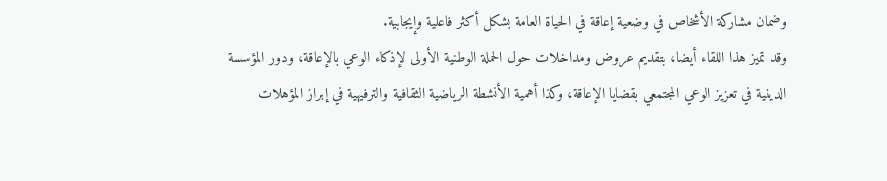وضمان مشاركة الأشخاص في وضعية إعاقة في الحياة العامة بشكل أكثر فاعلية وإيجابية.
وقد تميز هذا اللقاء أيضا، بتقديم عروض ومداخلات حول الحملة الوطنية الأولى لإذكاء الوعي بالإعاقة، ودور المؤسسة الدينية في تعزيز الوعي المجتمعي بقضايا الإعاقة، وكذا أهمية الأنشطة الرياضية الثقافية والترفيهية في إبراز المؤهلات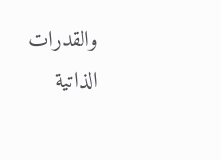والقدرات الذاتية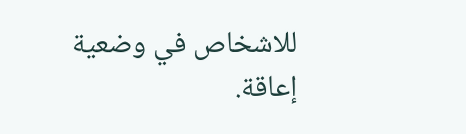للاشخاص في وضعية إعاقة.